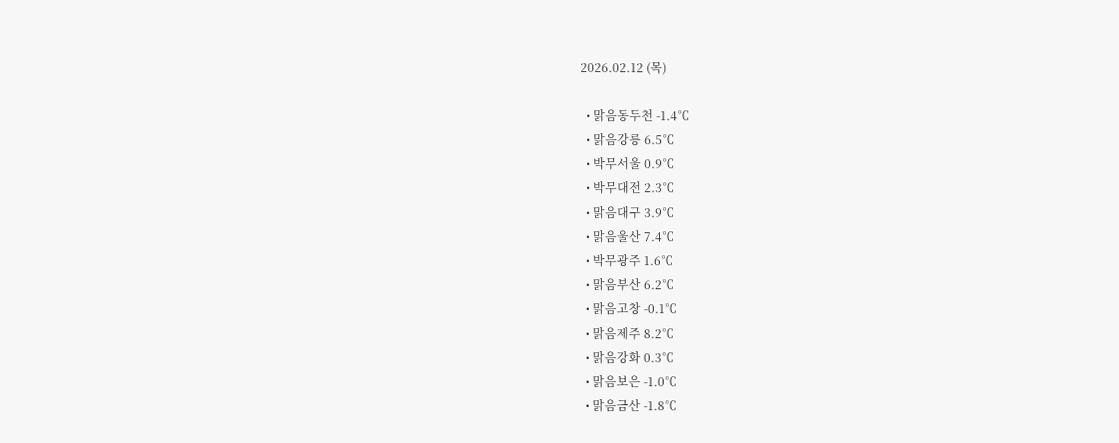2026.02.12 (목)

  • 맑음동두천 -1.4℃
  • 맑음강릉 6.5℃
  • 박무서울 0.9℃
  • 박무대전 2.3℃
  • 맑음대구 3.9℃
  • 맑음울산 7.4℃
  • 박무광주 1.6℃
  • 맑음부산 6.2℃
  • 맑음고창 -0.1℃
  • 맑음제주 8.2℃
  • 맑음강화 0.3℃
  • 맑음보은 -1.0℃
  • 맑음금산 -1.8℃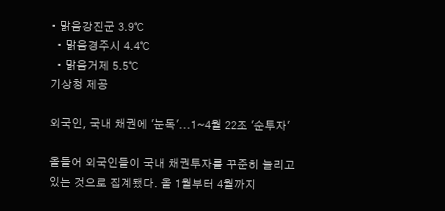• 맑음강진군 3.9℃
  • 맑음경주시 4.4℃
  • 맑음거제 5.5℃
기상청 제공

외국인, 국내 채권에 '눈독'...1~4월 22조 '순투자'

올들어 외국인들이 국내 채권투자를 꾸준히 늘리고 있는 것으로 집계됐다. 올 1월부터 4월까지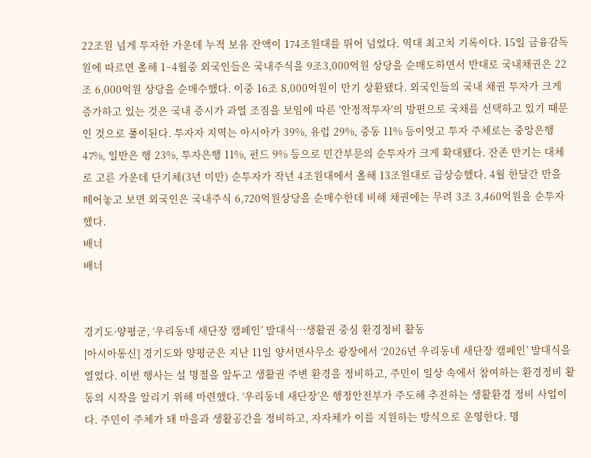22조원 넘게 투자한 가운데 누적 보유 잔액이 174조원대를 뛰어 넘었다. 역대 최고치 기록이다. 15일 금융감독원에 따르면 올해 1~4월중 외국인들은 국내주식을 9조3,000억원 상당을 순매도하면서 반대로 국내채권은 22조 6,000억원 상당을 순매수했다. 이중 16조 8,000억원이 만기 상환됐다. 외국인들의 국내 채권 투자가 크게 증가하고 있는 것은 국내 증시가 과열 조짐을 보임에 따른 '안정적투자'의 방편으로 국채를 선택하고 있기 때문인 것으로 풀이된다. 투자자 지역는 아시아가 39%, 유럽 29%, 중동 11% 등이엇고 투자 주체로는 중앙은행 47%, 일반은 행 23%, 투자은행 11%, 펀드 9% 등으로 민간부문의 순투자가 크게 확대됐다. 잔존 만기는 대체로 고른 가운데 단기체(3년 미만) 순투자가 작년 4조원대에서 올해 13조원대로 급상승했다. 4월 한달간 만을 떼어놓고 보면 외국인은 국내주식 6,720억원상당을 순매수한데 비해 채권에는 무려 3조 3,460억원을 순투자했다.
배너
배너


경기도·양평군, ‘우리동네 새단장 캠페인’ 발대식…생활권 중심 환경정비 활동
[아시아통신] 경기도와 양평군은 지난 11일 양서면사무소 광장에서 ‘2026년 우리동네 새단장 캠페인’ 발대식을 열었다. 이번 행사는 설 명절을 앞두고 생활권 주변 환경을 정비하고, 주민이 일상 속에서 참여하는 환경정비 활동의 시작을 알리기 위해 마련했다. ‘우리동네 새단장’은 행정안전부가 주도해 추진하는 생활환경 정비 사업이다. 주민이 주체가 돼 마을과 생활공간을 정비하고, 자자체가 이를 지원하는 방식으로 운영한다. 명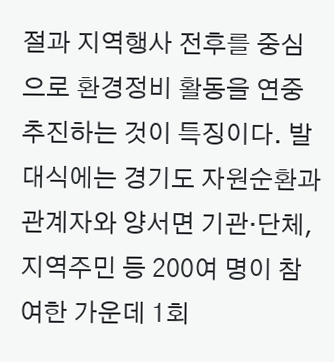절과 지역행사 전후를 중심으로 환경정비 활동을 연중 추진하는 것이 특징이다. 발대식에는 경기도 자원순환과 관계자와 양서면 기관·단체, 지역주민 등 200여 명이 참여한 가운데 1회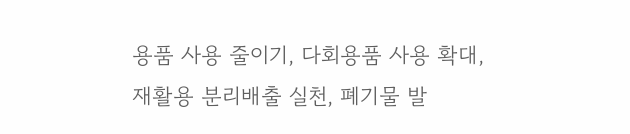용품 사용 줄이기, 다회용품 사용 확대, 재활용 분리배출 실천, 폐기물 발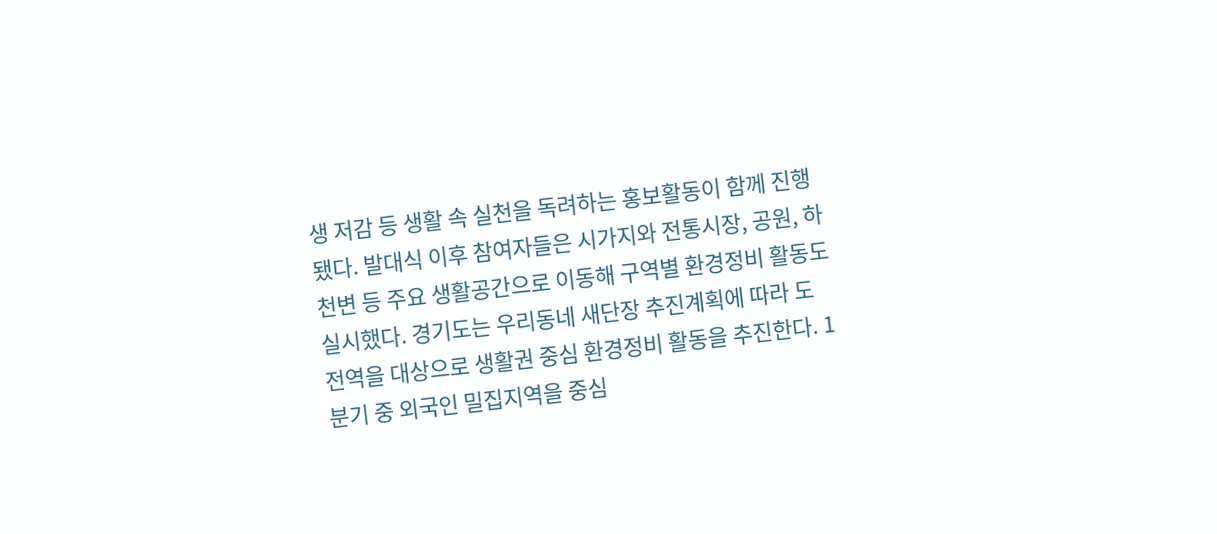생 저감 등 생활 속 실천을 독려하는 홍보활동이 함께 진행됐다. 발대식 이후 참여자들은 시가지와 전통시장, 공원, 하천변 등 주요 생활공간으로 이동해 구역별 환경정비 활동도 실시했다. 경기도는 우리동네 새단장 추진계획에 따라 도 전역을 대상으로 생활권 중심 환경정비 활동을 추진한다. 1분기 중 외국인 밀집지역을 중심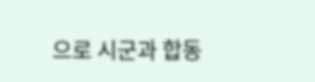으로 시군과 합동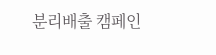분리배출 캠페인